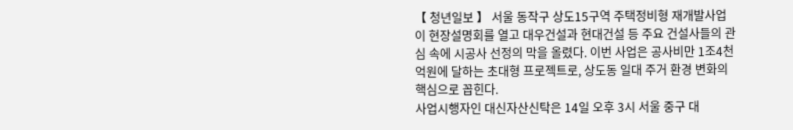【 청년일보 】 서울 동작구 상도15구역 주택정비형 재개발사업이 현장설명회를 열고 대우건설과 현대건설 등 주요 건설사들의 관심 속에 시공사 선정의 막을 올렸다. 이번 사업은 공사비만 1조4천억원에 달하는 초대형 프로젝트로, 상도동 일대 주거 환경 변화의 핵심으로 꼽힌다.
사업시행자인 대신자산신탁은 14일 오후 3시 서울 중구 대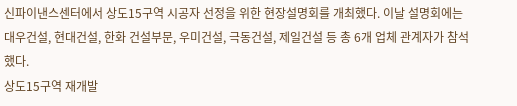신파이낸스센터에서 상도15구역 시공자 선정을 위한 현장설명회를 개최했다. 이날 설명회에는 대우건설, 현대건설, 한화 건설부문, 우미건설, 극동건설, 제일건설 등 총 6개 업체 관계자가 참석했다.
상도15구역 재개발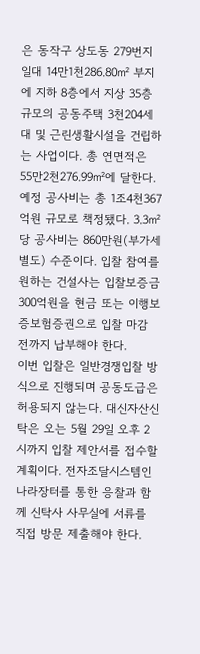은 동작구 상도동 279번지 일대 14만1천286.80㎡ 부지에 지하 8층에서 지상 35층 규모의 공동주택 3천204세대 및 근린생활시설을 건립하는 사업이다. 총 연면적은 55만2천276.99㎡에 달한다.
예정 공사비는 총 1조4천367억원 규모로 책정됐다. 3.3㎡당 공사비는 860만원(부가세 별도) 수준이다. 입찰 참여를 원하는 건설사는 입찰보증금 300억원을 현금 또는 이행보증보험증권으로 입찰 마감 전까지 납부해야 한다.
이번 입찰은 일반경쟁입찰 방식으로 진행되며 공동도급은 허용되지 않는다. 대신자산신탁은 오는 5월 29일 오후 2시까지 입찰 제안서를 접수할 계획이다. 전자조달시스템인 나라장터를 통한 응찰과 함께 신탁사 사무실에 서류를 직접 방문 제출해야 한다.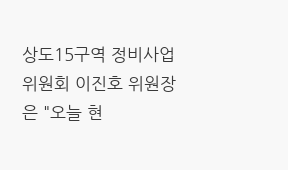상도15구역 정비사업위원회 이진호 위원장은 "오늘 현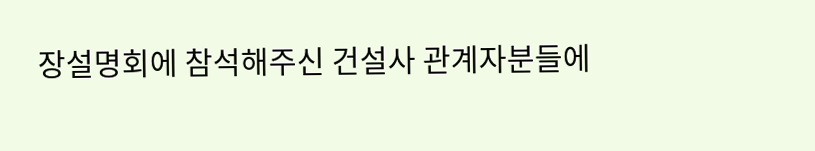장설명회에 참석해주신 건설사 관계자분들에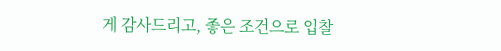게 감사드리고, 좋은 조건으로 입찰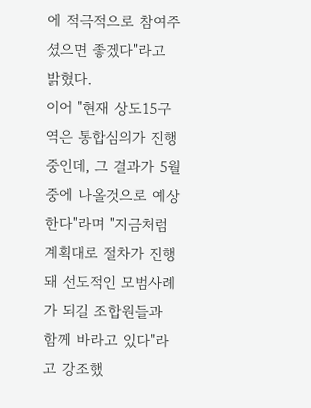에 적극적으로 참여주셨으면 좋겠다"라고 밝혔다.
이어 "현재 상도15구역은 통합심의가 진행중인데, 그 결과가 5월중에 나올것으로 예상한다"라며 "지금처럼 계획대로 절차가 진행돼 선도적인 모범사례가 되길 조합원들과 함께 바라고 있다"라고 강조했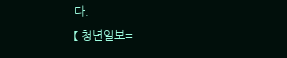다.
【 청년일보=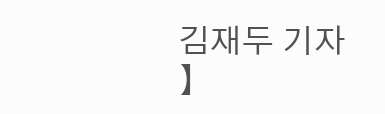김재두 기자 】